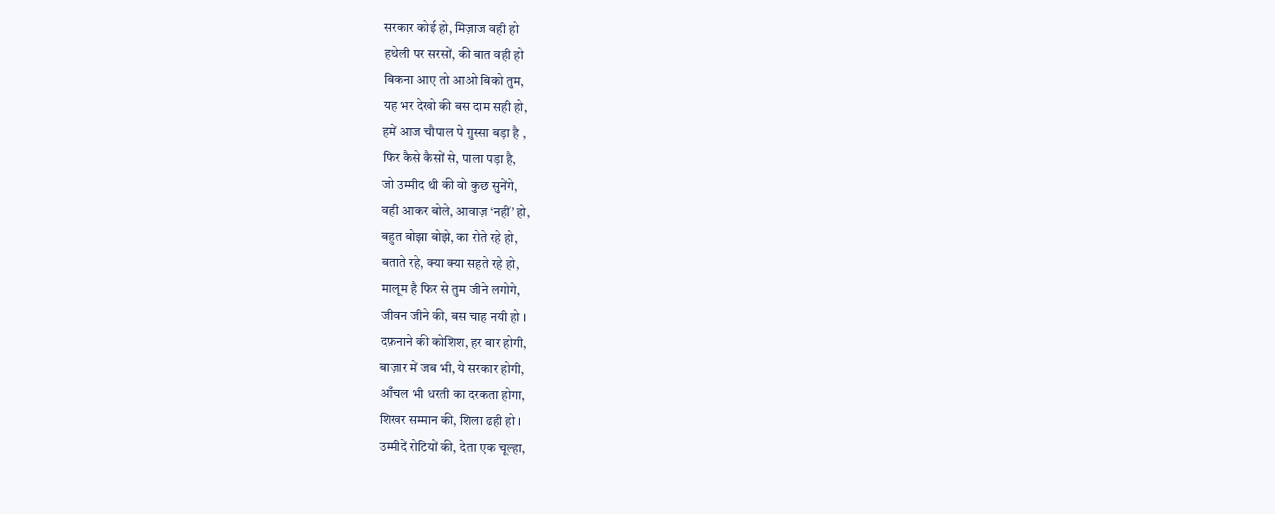सरकार कोई हो, मिज़ाज वही हो
हथेली पर सरसों, की बात वही हो
बिकना आए तो आओ बिको तुम,
यह भर देखो की बस दाम सही हो,
हमें आज चौपाल पे ग़ुस्सा बड़ा है ,
फिर कैसे कैसों से, पाला पड़ा है,
जो उम्मीद थी की वो कुछ सुनेंगे,
वही आकर बोले, आवाज़ ‘नहीं’ हो,
बहुत बोझा बोझे, का रोते रहे हो,
बताते रहे, क्या क्या सहते रहे हो,
मालूम है फिर से तुम जीने लगोगे,
जीवन जीने की, बस चाह नयी हो ।
दफ़नाने की कोशिश, हर बार होगी,
बाज़ार में जब भी, ये सरकार होगी,
आँचल भी धरती का दरकता होगा,
शिखर सम्मान की, शिला ढही हो ।
उम्मीदें रोटियों की, देता एक चूल्हा,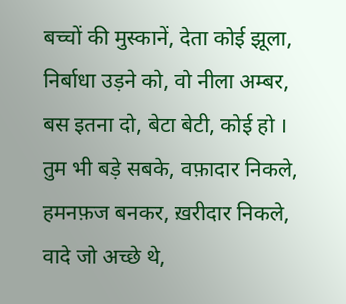बच्चों की मुस्कानें, देता कोई झूला,
निर्बाधा उड़ने को, वो नीला अम्बर,
बस इतना दो, बेटा बेटी, कोई हो ।
तुम भी बड़े सबके, वफ़ादार निकले,
हमनफ़ज बनकर, ख़रीदार निकले,
वादे जो अच्छे थे,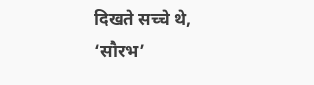दिखते सच्चे थे,
‘सौरभ’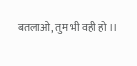बतलाओ, तुम भी वही हो ।।